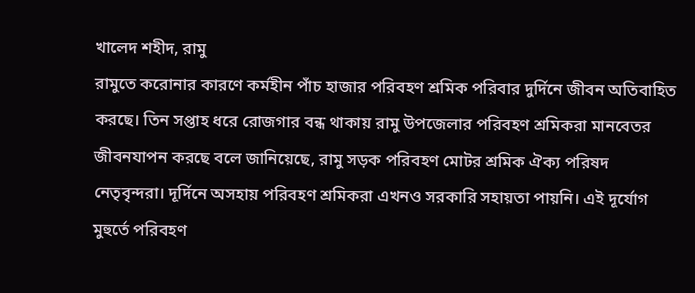খালেদ শহীদ, রামু
রামুতে করোনার কারণে কর্মহীন পাঁচ হাজার পরিবহণ শ্রমিক পরিবার দুর্দিনে জীবন অতিবাহিত করছে। তিন সপ্তাহ ধরে রোজগার বন্ধ থাকায় রামু উপজেলার পরিবহণ শ্রমিকরা মানবেতর জীবনযাপন করছে বলে জানিয়েছে, রামু সড়ক পরিবহণ মোটর শ্রমিক ঐক্য পরিষদ নেতৃবৃন্দরা। দূর্দিনে অসহায় পরিবহণ শ্রমিকরা এখনও সরকারি সহায়তা পায়নি। এই দূর্যোগ মুহুর্তে পরিবহণ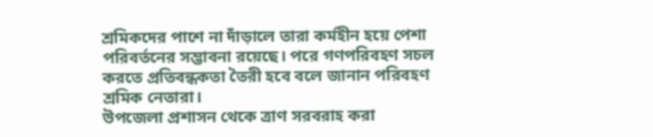শ্রমিকদের পাশে না দাঁড়ালে তারা কর্মহীন হয়ে পেশা পরিবর্তনের সম্ভাবনা রয়েছে। পরে গণপরিবহণ সচল করতে প্রতিবন্ধকতা তৈরী হবে বলে জানান পরিবহণ শ্রমিক নেতারা।
উপজেলা প্রশাসন থেকে ত্রাণ সরবরাহ করা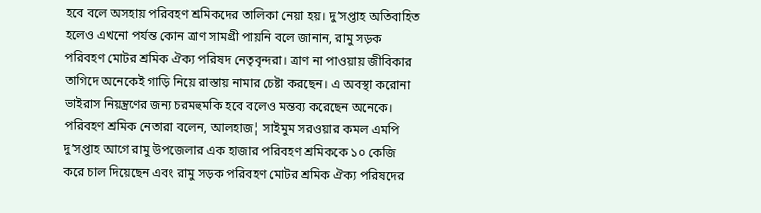হবে বলে অসহায় পরিবহণ শ্রমিকদের তালিকা নেয়া হয়। দু’সপ্তাহ অতিবাহিত হলেও এখনো পর্যন্ত কোন ত্রাণ সামগ্রী পায়নি বলে জানান, রামু সড়ক পরিবহণ মোটর শ্রমিক ঐক্য পরিষদ নেতৃবৃন্দরা। ত্রাণ না পাওয়ায় জীবিকার তাগিদে অনেকেই গাড়ি নিয়ে রাস্তায় নামার চেষ্টা করছেন। এ অবস্থা করোনা ভাইরাস নিয়ন্ত্রণের জন্য চরমহুমকি হবে বলেও মন্তব্য করেছেন অনেকে।
পরিবহণ শ্রমিক নেতারা বলেন, আলহাজ¦ সাইমুম সরওয়ার কমল এমপি দু’সপ্তাহ আগে রামু উপজেলার এক হাজার পরিবহণ শ্রমিককে ১০ কেজি করে চাল দিয়েছেন এবং রামু সড়ক পরিবহণ মোটর শ্রমিক ঐক্য পরিষদের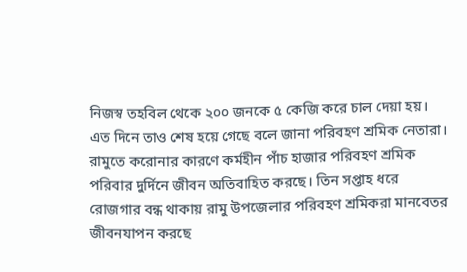নিজস্ব তহবিল থেকে ২০০ জনকে ৫ কেজি করে চাল দেয়া হয়। এত দিনে তাও শেষ হয়ে গেছে বলে জানা পরিবহণ শ্রমিক নেতারা।
রামুতে করোনার কারণে কর্মহীন পাঁচ হাজার পরিবহণ শ্রমিক পরিবার দুর্দিনে জীবন অতিবাহিত করছে। তিন সপ্তাহ ধরে রোজগার বন্ধ থাকায় রামু উপজেলার পরিবহণ শ্রমিকরা মানবেতর জীবনযাপন করছে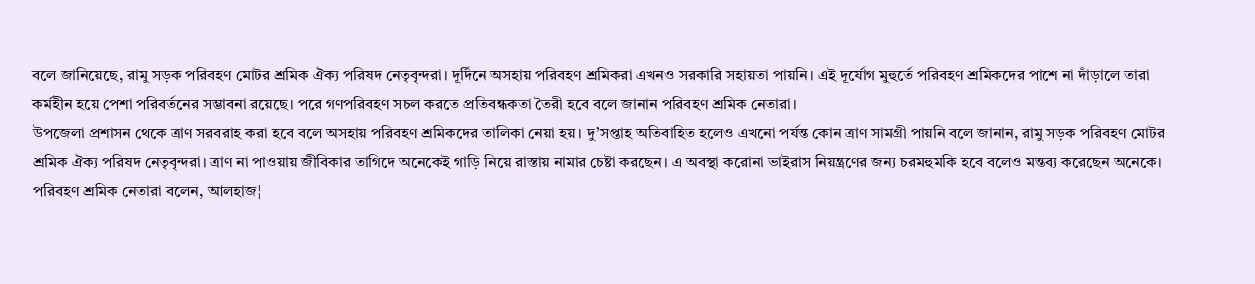বলে জানিয়েছে, রামু সড়ক পরিবহণ মোটর শ্রমিক ঐক্য পরিষদ নেতৃবৃন্দরা। দূর্দিনে অসহায় পরিবহণ শ্রমিকরা এখনও সরকারি সহায়তা পায়নি। এই দূর্যোগ মুহুর্তে পরিবহণ শ্রমিকদের পাশে না দাঁড়ালে তারা কর্মহীন হয়ে পেশা পরিবর্তনের সম্ভাবনা রয়েছে। পরে গণপরিবহণ সচল করতে প্রতিবন্ধকতা তৈরী হবে বলে জানান পরিবহণ শ্রমিক নেতারা।
উপজেলা প্রশাসন থেকে ত্রাণ সরবরাহ করা হবে বলে অসহায় পরিবহণ শ্রমিকদের তালিকা নেয়া হয়। দু’সপ্তাহ অতিবাহিত হলেও এখনো পর্যন্ত কোন ত্রাণ সামগ্রী পায়নি বলে জানান, রামু সড়ক পরিবহণ মোটর শ্রমিক ঐক্য পরিষদ নেতৃবৃন্দরা। ত্রাণ না পাওয়ায় জীবিকার তাগিদে অনেকেই গাড়ি নিয়ে রাস্তায় নামার চেষ্টা করছেন। এ অবস্থা করোনা ভাইরাস নিয়ন্ত্রণের জন্য চরমহুমকি হবে বলেও মন্তব্য করেছেন অনেকে।
পরিবহণ শ্রমিক নেতারা বলেন, আলহাজ¦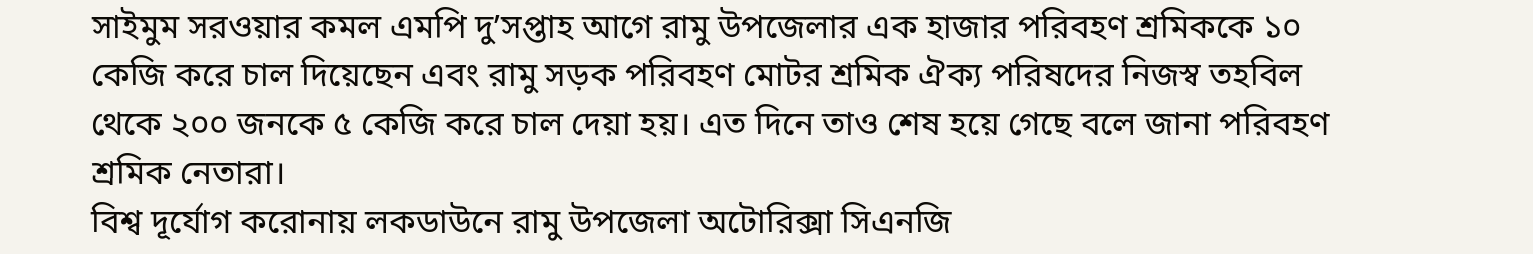সাইমুম সরওয়ার কমল এমপি দু’সপ্তাহ আগে রামু উপজেলার এক হাজার পরিবহণ শ্রমিককে ১০ কেজি করে চাল দিয়েছেন এবং রামু সড়ক পরিবহণ মোটর শ্রমিক ঐক্য পরিষদের নিজস্ব তহবিল থেকে ২০০ জনকে ৫ কেজি করে চাল দেয়া হয়। এত দিনে তাও শেষ হয়ে গেছে বলে জানা পরিবহণ শ্রমিক নেতারা।
বিশ্ব দূর্যোগ করোনায় লকডাউনে রামু উপজেলা অটোরিক্সা সিএনজি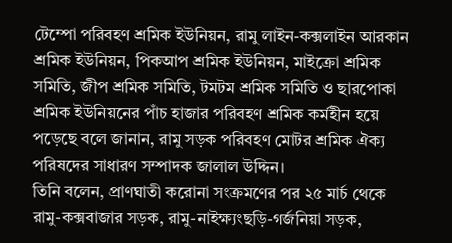টেম্পো পরিবহণ শ্রমিক ইউনিয়ন, রামু লাইন-কক্সলাইন আরকান শ্রমিক ইউনিয়ন, পিকআপ শ্রমিক ইউনিয়ন, মাইক্রো শ্রমিক সমিতি, জীপ শ্রমিক সমিতি, টমটম শ্রমিক সমিতি ও ছারপোকা শ্রমিক ইউনিয়নের পাঁচ হাজার পরিবহণ শ্রমিক কর্মহীন হয়ে পড়েছে বলে জানান, রামু সড়ক পরিবহণ মোটর শ্রমিক ঐক্য পরিষদের সাধারণ সম্পাদক জালাল উদ্দিন।
তিনি বলেন, প্রাণঘাতী করোনা সংক্রমণের পর ২৫ মার্চ থেকে রামু-কক্সবাজার সড়ক, রামু-নাইক্ষ্যংছড়ি-গর্জনিয়া সড়ক,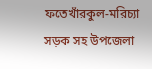ফতেখাঁরকুল-মরিচ্যা সড়ক সহ উপজেলা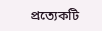প্রত্যেকটি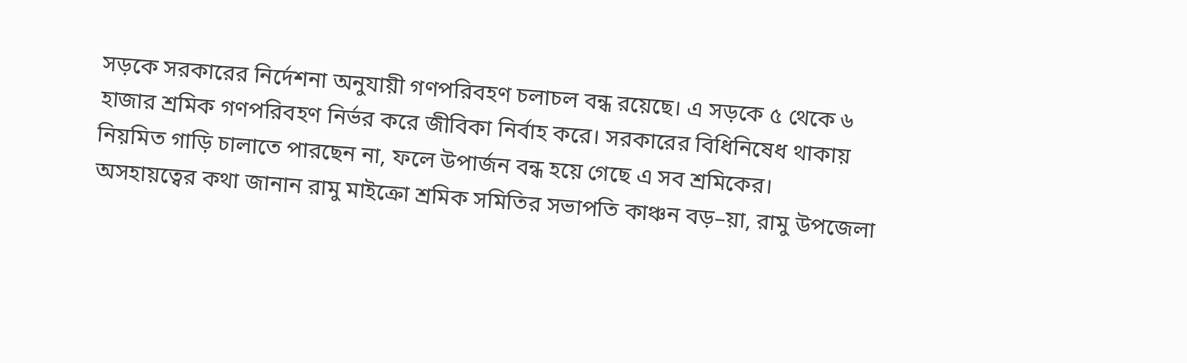সড়কে সরকারের নির্দেশনা অনুযায়ী গণপরিবহণ চলাচল বন্ধ রয়েছে। এ সড়কে ৫ থেকে ৬ হাজার শ্রমিক গণপরিবহণ নির্ভর করে জীবিকা নির্বাহ করে। সরকারের বিধিনিষেধ থাকায় নিয়মিত গাড়ি চালাতে পারছেন না, ফলে উপার্জন বন্ধ হয়ে গেছে এ সব শ্রমিকের।
অসহায়ত্বের কথা জানান রামু মাইক্রো শ্রমিক সমিতির সভাপতি কাঞ্চন বড়–য়া, রামু উপজেলা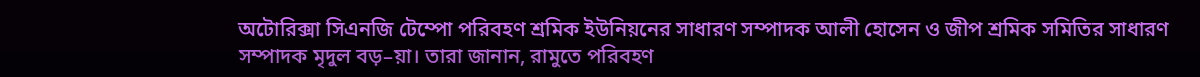অটোরিক্সা সিএনজি টেম্পো পরিবহণ শ্রমিক ইউনিয়নের সাধারণ সম্পাদক আলী হোসেন ও জীপ শ্রমিক সমিতির সাধারণ সম্পাদক মৃদুল বড়–য়া। তারা জানান, রামুতে পরিবহণ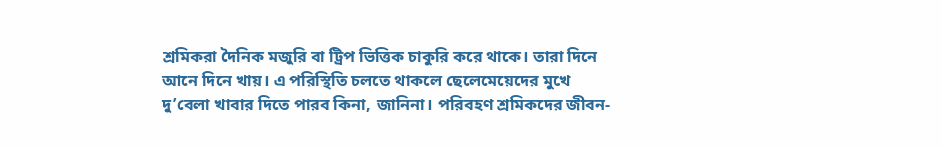শ্রমিকরা দৈনিক মজুরি বা ট্রিপ ভিত্তিক চাকুরি করে থাকে। তারা দিনে আনে দিনে খায়। এ পরিস্থিতি চলতে থাকলে ছেলেমেয়েদের মুখে দু’বেলা খাবার দিতে পারব কিনা, জানিনা। পরিবহণ শ্রমিকদের জীবন-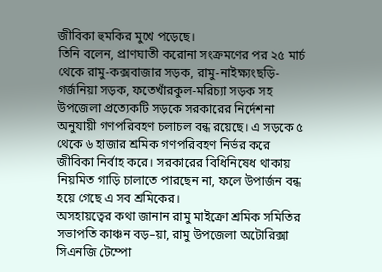জীবিকা হুমকির মুখে পড়েছে।
তিনি বলেন, প্রাণঘাতী করোনা সংক্রমণের পর ২৫ মার্চ থেকে রামু-কক্সবাজার সড়ক, রামু-নাইক্ষ্যংছড়ি-গর্জনিয়া সড়ক, ফতেখাঁরকুল-মরিচ্যা সড়ক সহ উপজেলা প্রত্যেকটি সড়কে সরকারের নির্দেশনা অনুযায়ী গণপরিবহণ চলাচল বন্ধ রয়েছে। এ সড়কে ৫ থেকে ৬ হাজার শ্রমিক গণপরিবহণ নির্ভর করে জীবিকা নির্বাহ করে। সরকারের বিধিনিষেধ থাকায় নিয়মিত গাড়ি চালাতে পারছেন না, ফলে উপার্জন বন্ধ হয়ে গেছে এ সব শ্রমিকের।
অসহায়ত্বের কথা জানান রামু মাইক্রো শ্রমিক সমিতির সভাপতি কাঞ্চন বড়–য়া, রামু উপজেলা অটোরিক্সা সিএনজি টেম্পো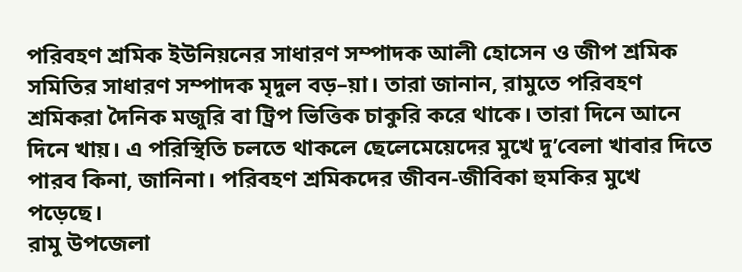পরিবহণ শ্রমিক ইউনিয়নের সাধারণ সম্পাদক আলী হোসেন ও জীপ শ্রমিক সমিতির সাধারণ সম্পাদক মৃদুল বড়–য়া। তারা জানান, রামুতে পরিবহণ শ্রমিকরা দৈনিক মজুরি বা ট্রিপ ভিত্তিক চাকুরি করে থাকে। তারা দিনে আনে দিনে খায়। এ পরিস্থিতি চলতে থাকলে ছেলেমেয়েদের মুখে দু’বেলা খাবার দিতে পারব কিনা, জানিনা। পরিবহণ শ্রমিকদের জীবন-জীবিকা হুমকির মুখে পড়েছে।
রামু উপজেলা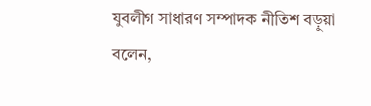যুবলীগ সাধারণ সম্পাদক নীতিশ বড়ুয়া বলেন,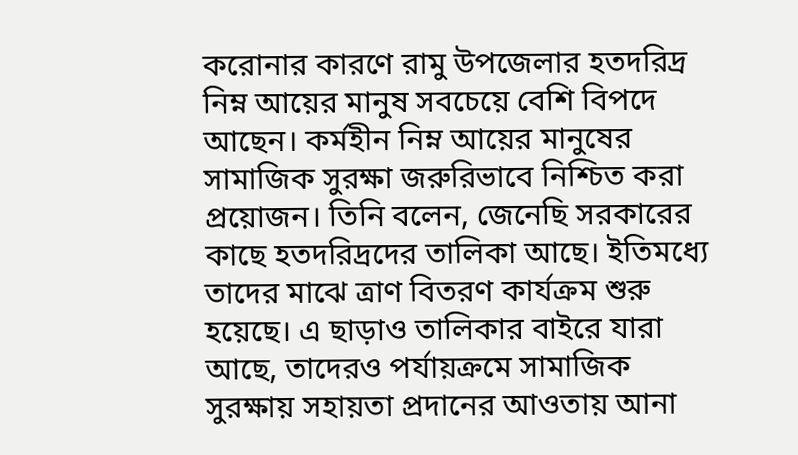করোনার কারণে রামু উপজেলার হতদরিদ্র নিম্ন আয়ের মানুষ সবচেয়ে বেশি বিপদে আছেন। কর্মহীন নিম্ন আয়ের মানুষের সামাজিক সুরক্ষা জরুরিভাবে নিশ্চিত করা প্রয়োজন। তিনি বলেন, জেনেছি সরকারের কাছে হতদরিদ্রদের তালিকা আছে। ইতিমধ্যে তাদের মাঝে ত্রাণ বিতরণ কার্যক্রম শুরু হয়েছে। এ ছাড়াও তালিকার বাইরে যারা আছে, তাদেরও পর্যায়ক্রমে সামাজিক সুরক্ষায় সহায়তা প্রদানের আওতায় আনা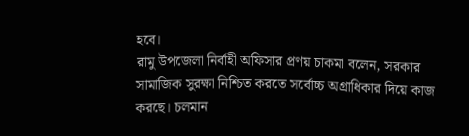হবে।
রামু উপজেলা নির্বাহী অফিসার প্রণয় চাকমা বলেন, সরকার সামাজিক সুরক্ষা নিশ্চিত করতে সর্বোচ্চ অগ্রাধিকার দিয়ে কাজ করছে। চলমান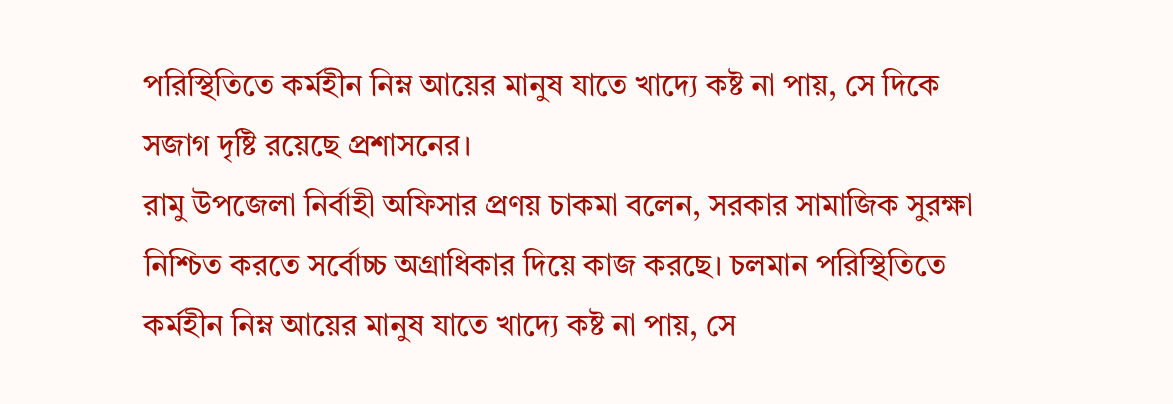পরিস্থিতিতে কর্মহীন নিম্ন আয়ের মানুষ যাতে খাদ্যে কষ্ট না পায়, সে দিকে সজাগ দৃষ্টি রয়েছে প্রশাসনের।
রামু উপজেলা নির্বাহী অফিসার প্রণয় চাকমা বলেন, সরকার সামাজিক সুরক্ষা নিশ্চিত করতে সর্বোচ্চ অগ্রাধিকার দিয়ে কাজ করছে। চলমান পরিস্থিতিতে কর্মহীন নিম্ন আয়ের মানুষ যাতে খাদ্যে কষ্ট না পায়, সে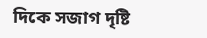দিকে সজাগ দৃষ্টি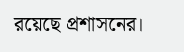রয়েছে প্রশাসনের।